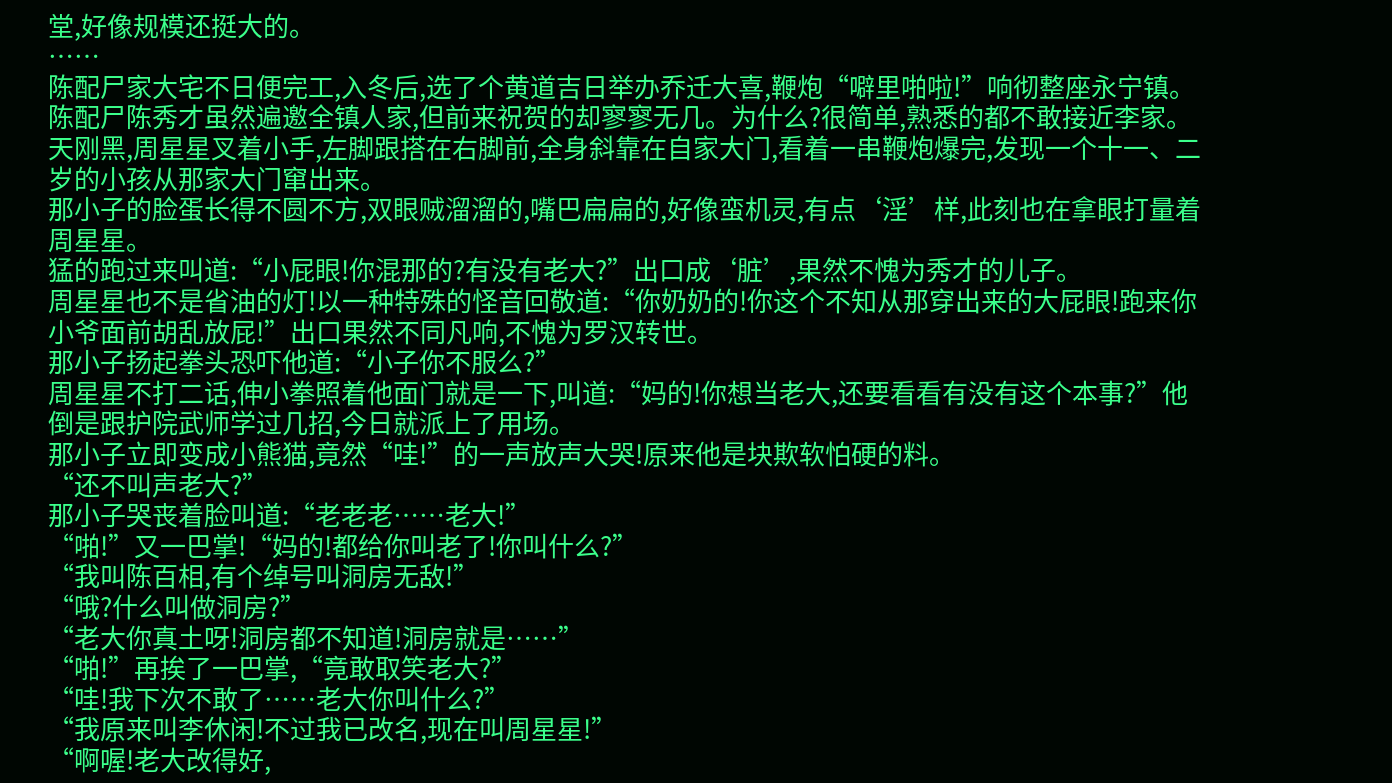堂,好像规模还挺大的。
……
陈配尸家大宅不日便完工,入冬后,选了个黄道吉日举办乔迁大喜,鞭炮“噼里啪啦!”响彻整座永宁镇。
陈配尸陈秀才虽然遍邀全镇人家,但前来祝贺的却寥寥无几。为什么?很简单,熟悉的都不敢接近李家。
天刚黑,周星星叉着小手,左脚跟搭在右脚前,全身斜靠在自家大门,看着一串鞭炮爆完,发现一个十一、二岁的小孩从那家大门窜出来。
那小子的脸蛋长得不圆不方,双眼贼溜溜的,嘴巴扁扁的,好像蛮机灵,有点‘淫’样,此刻也在拿眼打量着周星星。
猛的跑过来叫道:“小屁眼!你混那的?有没有老大?”出口成‘脏’,果然不愧为秀才的儿子。
周星星也不是省油的灯!以一种特殊的怪音回敬道:“你奶奶的!你这个不知从那穿出来的大屁眼!跑来你小爷面前胡乱放屁!”出口果然不同凡响,不愧为罗汉转世。
那小子扬起拳头恐吓他道:“小子你不服么?”
周星星不打二话,伸小拳照着他面门就是一下,叫道:“妈的!你想当老大,还要看看有没有这个本事?”他倒是跟护院武师学过几招,今日就派上了用场。
那小子立即变成小熊猫,竟然“哇!”的一声放声大哭!原来他是块欺软怕硬的料。
“还不叫声老大?”
那小子哭丧着脸叫道:“老老老……老大!”
“啪!”又一巴掌!“妈的!都给你叫老了!你叫什么?”
“我叫陈百相,有个绰号叫洞房无敌!”
“哦?什么叫做洞房?”
“老大你真土呀!洞房都不知道!洞房就是……”
“啪!”再挨了一巴掌,“竟敢取笑老大?”
“哇!我下次不敢了……老大你叫什么?”
“我原来叫李休闲!不过我已改名,现在叫周星星!”
“啊喔!老大改得好,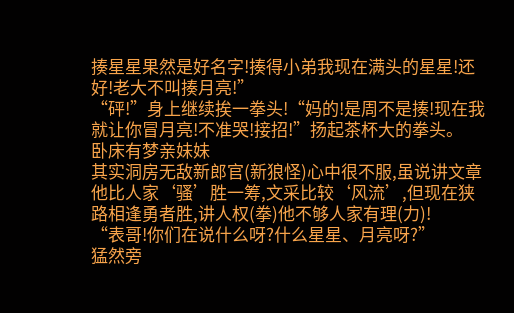揍星星果然是好名字!揍得小弟我现在满头的星星!还好!老大不叫揍月亮!”
“砰!”身上继续挨一拳头!“妈的!是周不是揍!现在我就让你冒月亮!不准哭!接招!”扬起茶杯大的拳头。
卧床有梦亲妹妹
其实洞房无敌新郎官(新狼怪)心中很不服,虽说讲文章他比人家‘骚’胜一筹,文采比较‘风流’,但现在狭路相逢勇者胜,讲人权(拳)他不够人家有理(力)!
“表哥!你们在说什么呀?什么星星、月亮呀?”
猛然旁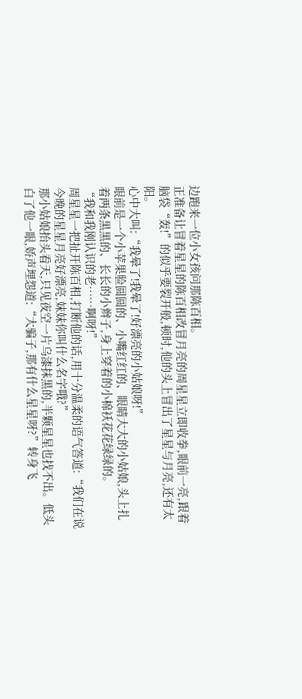边跑来一位小女孩问那陈百相。
正准备让冒着星星的陈百相改冒月亮的周星星立即收拳,眼前一亮,跟着脑袋“轰!”的似乎要裂开般,顿时,他的头上冒出了星星与月亮,还有太阳。
心中大叫:“我晕了!我晕了!好漂亮的小姑娘呀!”
眼前是一个小苹果脸圆圆的、小嘴红红的、眼睛大大的小姑娘,头上扎着两条黑黑的、长长的小辫子,身上穿着的小棉袄花花绿绿的。
“我和我刚认识的老……啊呀!”
周星星一把扯开陈百相,打断他的话,用十分温柔的语气答道:“我们在说今晚的星星月亮好漂亮,妹妹你叫什么名字哦?”
那小姑娘抬头看天,只见夜空一片乌漆抹黑的,半颗星星也找不出。低头白了他一眼,娇声埋怨道:“大骗子,那有什么星星呀?”转身飞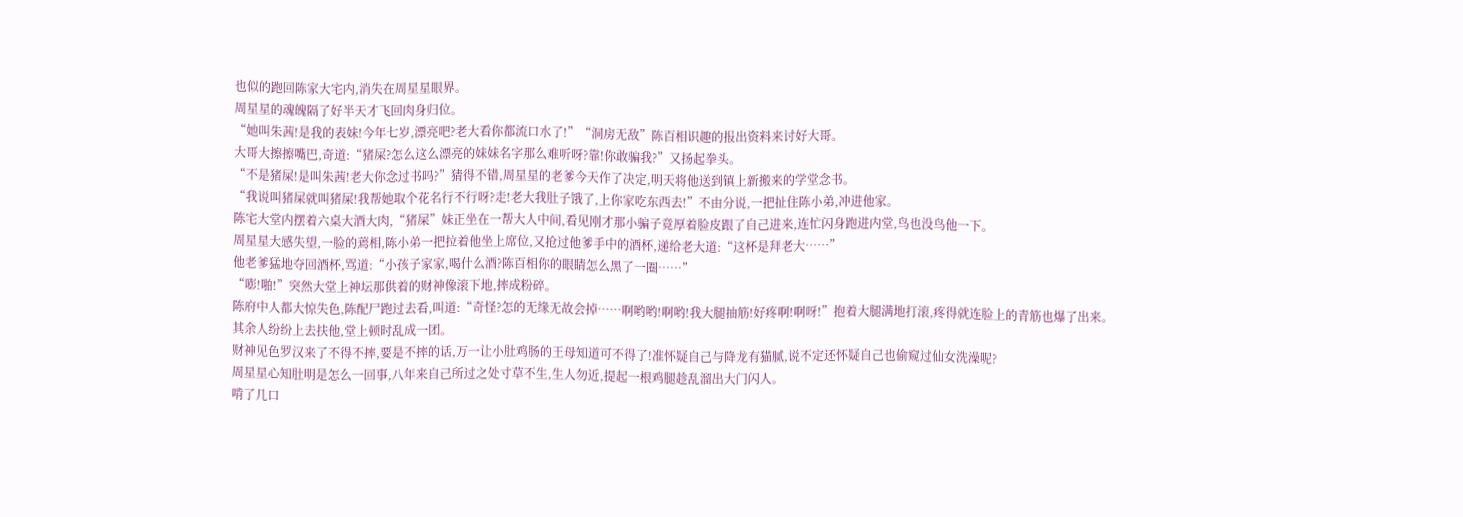也似的跑回陈家大宅内,消失在周星星眼界。
周星星的魂魄隔了好半天才飞回肉身归位。
“她叫朱茜!是我的表妹!今年七岁,漂亮吧?老大看你都流口水了!”“洞房无敌”陈百相识趣的报出资料来讨好大哥。
大哥大擦擦嘴巴,奇道:“猪屎?怎么这么漂亮的妹妹名字那么难听呀?靠!你敢骗我?”又扬起拳头。
“不是猪屎!是叫朱茜!老大你念过书吗?”猜得不错,周星星的老爹今天作了决定,明天将他送到镇上新搬来的学堂念书。
“我说叫猪屎就叫猪屎!我帮她取个花名行不行呀?走!老大我肚子饿了,上你家吃东西去!”不由分说,一把扯住陈小弟,冲进他家。
陈宅大堂内摆着六桌大酒大肉,“猪屎”妹正坐在一帮大人中间,看见刚才那小骗子竟厚着脸皮跟了自己进来,连忙闪身跑进内堂,鸟也没鸟他一下。
周星星大感失望,一脸的蔫相,陈小弟一把拉着他坐上席位,又抢过他爹手中的酒杯,递给老大道:“这杯是拜老大……”
他老爹猛地夺回酒杯,骂道:“小孩子家家,喝什么酒?陈百相你的眼睛怎么黑了一圈……”
“嘭!啪!”突然大堂上神坛那供着的财神像滚下地,摔成粉碎。
陈府中人都大惊失色,陈配尸跑过去看,叫道:“奇怪?怎的无缘无故会掉……啊哟哟!啊哟!我大腿抽筋!好疼啊!啊呀!”抱着大腿满地打滚,疼得就连脸上的青筋也爆了出来。
其余人纷纷上去扶他,堂上顿时乱成一团。
财神见色罗汉来了不得不摔,要是不摔的话,万一让小肚鸡肠的王母知道可不得了!准怀疑自己与降龙有猫腻,说不定还怀疑自己也偷窥过仙女洗澡呢?
周星星心知肚明是怎么一回事,八年来自己所过之处寸草不生,生人勿近,提起一根鸡腿趁乱溜出大门闪人。
啃了几口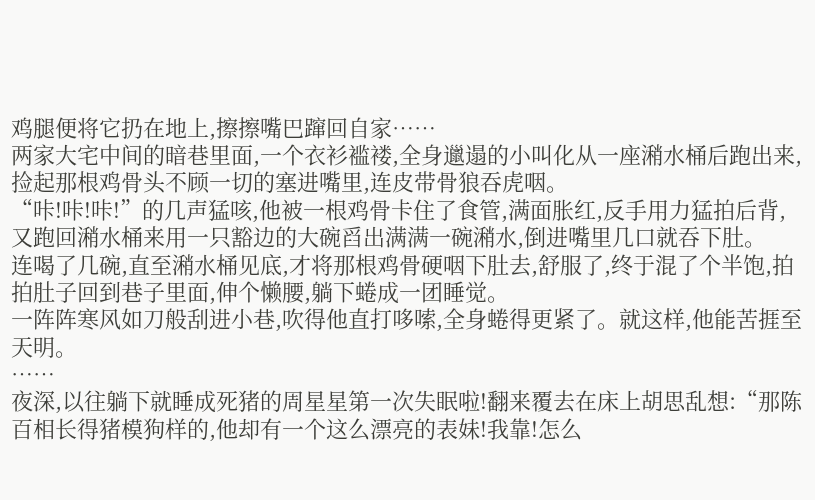鸡腿便将它扔在地上,擦擦嘴巴蹿回自家……
两家大宅中间的暗巷里面,一个衣衫褴褛,全身邋遢的小叫化从一座潲水桶后跑出来,捡起那根鸡骨头不顾一切的塞进嘴里,连皮带骨狼吞虎咽。
“咔!咔!咔!”的几声猛咳,他被一根鸡骨卡住了食管,满面胀红,反手用力猛拍后背,又跑回潲水桶来用一只豁边的大碗舀出满满一碗潲水,倒进嘴里几口就吞下肚。
连喝了几碗,直至潲水桶见底,才将那根鸡骨硬咽下肚去,舒服了,终于混了个半饱,拍拍肚子回到巷子里面,伸个懒腰,躺下蜷成一团睡觉。
一阵阵寒风如刀般刮进小巷,吹得他直打哆嗦,全身蜷得更紧了。就这样,他能苦捱至天明。
……
夜深,以往躺下就睡成死猪的周星星第一次失眠啦!翻来覆去在床上胡思乱想:“那陈百相长得猪模狗样的,他却有一个这么漂亮的表妹!我靠!怎么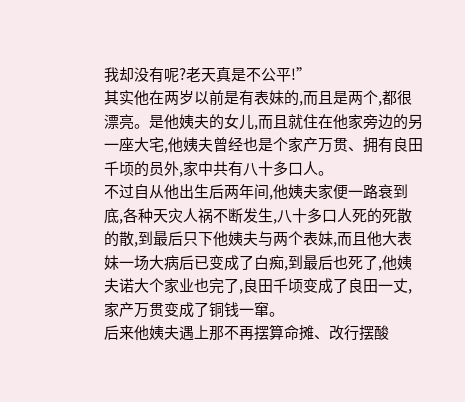我却没有呢?老天真是不公平!”
其实他在两岁以前是有表妹的,而且是两个,都很漂亮。是他姨夫的女儿,而且就住在他家旁边的另一座大宅,他姨夫曾经也是个家产万贯、拥有良田千顷的员外,家中共有八十多口人。
不过自从他出生后两年间,他姨夫家便一路衰到底,各种天灾人祸不断发生,八十多口人死的死散的散,到最后只下他姨夫与两个表妹,而且他大表妹一场大病后已变成了白痴,到最后也死了,他姨夫诺大个家业也完了,良田千顷变成了良田一丈,家产万贯变成了铜钱一窜。
后来他姨夫遇上那不再摆算命摊、改行摆酸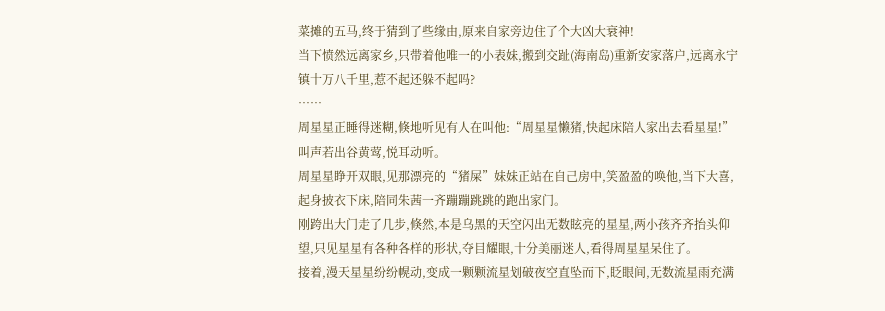菜摊的五马,终于猜到了些缘由,原来自家旁边住了个大凶大衰神!
当下愤然远离家乡,只带着他唯一的小表妹,搬到交趾(海南岛)重新安家落户,远离永宁镇十万八千里,惹不起还躲不起吗?
……
周星星正睡得迷糊,倏地听见有人在叫他:“周星星懒猪,快起床陪人家出去看星星!”叫声若出谷黄莺,悦耳动听。
周星星睁开双眼,见那漂亮的“猪屎”妹妹正站在自己房中,笑盈盈的唤他,当下大喜,起身披衣下床,陪同朱茜一齐蹦蹦跳跳的跑出家门。
刚跨出大门走了几步,倏然,本是乌黑的天空闪出无数眩亮的星星,两小孩齐齐抬头仰望,只见星星有各种各样的形状,夺目耀眼,十分美丽迷人,看得周星星呆住了。
接着,漫天星星纷纷幌动,变成一颗颗流星划破夜空直坠而下,眨眼间,无数流星雨充满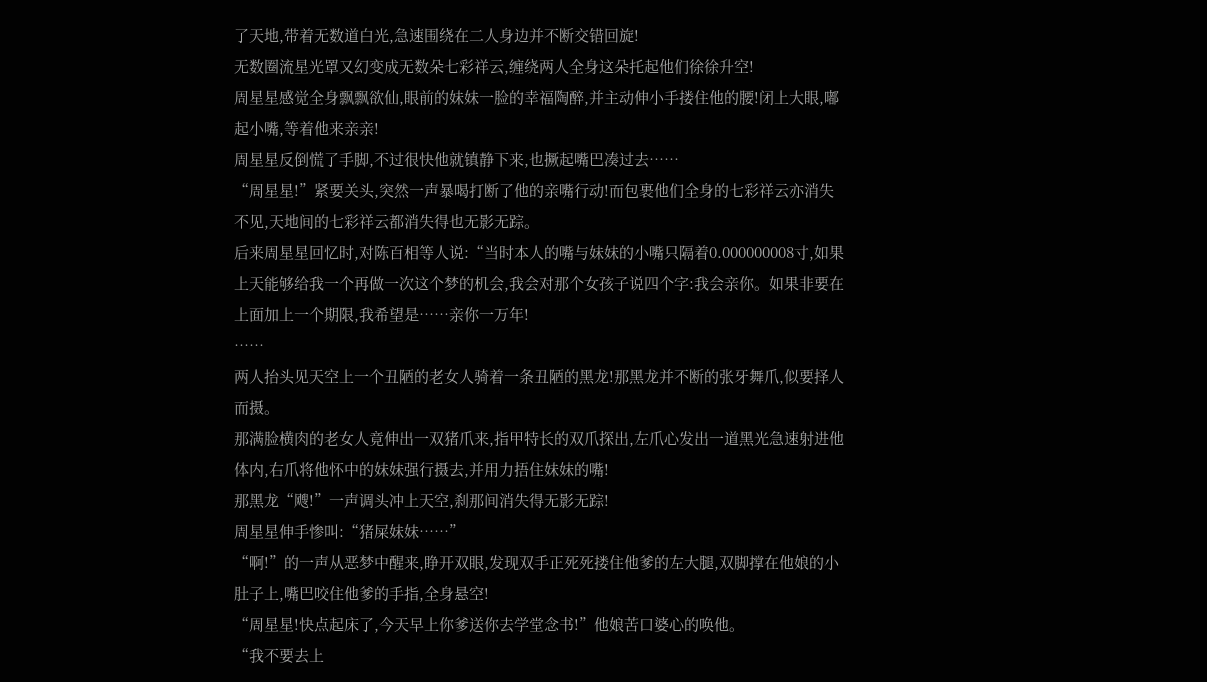了天地,带着无数道白光,急速围绕在二人身边并不断交错回旋!
无数圈流星光罩又幻变成无数朵七彩祥云,缠绕两人全身这朵托起他们徐徐升空!
周星星感觉全身飘飘欲仙,眼前的妹妹一脸的幸福陶醉,并主动伸小手搂住他的腰!闭上大眼,嘟起小嘴,等着他来亲亲!
周星星反倒慌了手脚,不过很快他就镇静下来,也撅起嘴巴凑过去……
“周星星!”紧要关头,突然一声暴喝打断了他的亲嘴行动!而包裹他们全身的七彩祥云亦消失不见,天地间的七彩祥云都消失得也无影无踪。
后来周星星回忆时,对陈百相等人说:“当时本人的嘴与妹妹的小嘴只隔着0.000000008寸,如果上天能够给我一个再做一次这个梦的机会,我会对那个女孩子说四个字:我会亲你。如果非要在上面加上一个期限,我希望是……亲你一万年!
……
两人抬头见天空上一个丑陋的老女人骑着一条丑陋的黑龙!那黑龙并不断的张牙舞爪,似要择人而摄。
那满脸横肉的老女人竟伸出一双猪爪来,指甲特长的双爪探出,左爪心发出一道黑光急速射进他体内,右爪将他怀中的妹妹强行摄去,并用力捂住妹妹的嘴!
那黑龙“飕!”一声调头冲上天空,刹那间消失得无影无踪!
周星星伸手惨叫:“猪屎妹妹……”
“啊!”的一声从恶梦中醒来,睁开双眼,发现双手正死死搂住他爹的左大腿,双脚撑在他娘的小肚子上,嘴巴咬住他爹的手指,全身悬空!
“周星星!快点起床了,今天早上你爹送你去学堂念书!”他娘苦口婆心的唤他。
“我不要去上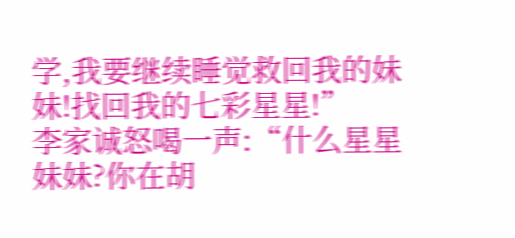学,我要继续睡觉救回我的妹妹!找回我的七彩星星!”
李家诚怒喝一声:“什么星星妹妹?你在胡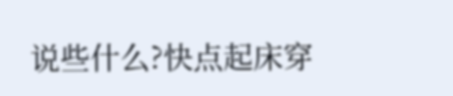说些什么?快点起床穿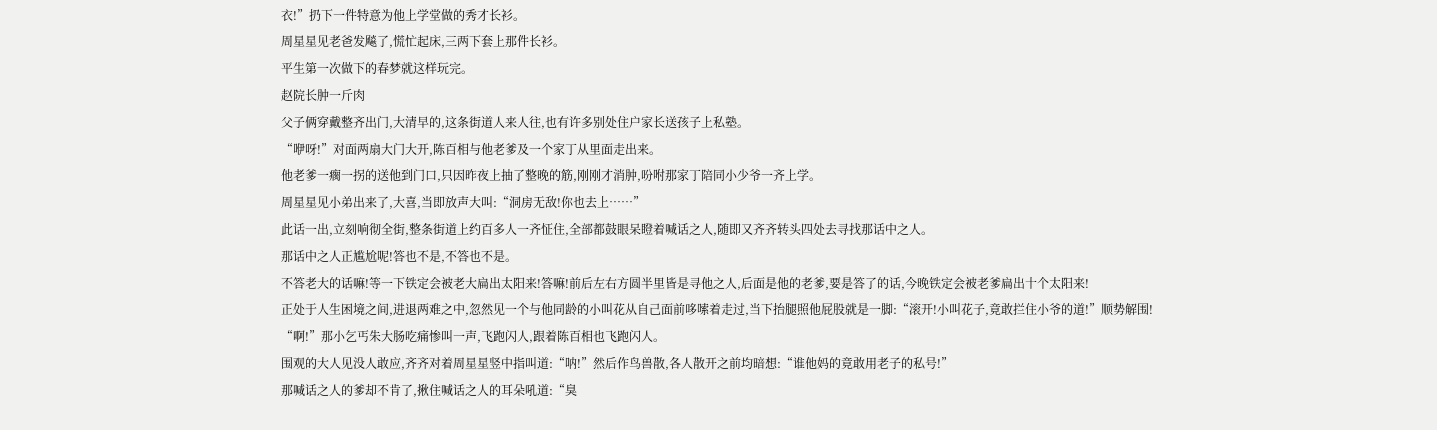衣!”扔下一件特意为他上学堂做的秀才长衫。
周星星见老爸发飚了,慌忙起床,三两下套上那件长衫。
平生第一次做下的春梦就这样玩完。
赵院长肿一斤肉
父子俩穿戴整齐出门,大清早的,这条街道人来人往,也有许多别处住户家长送孩子上私塾。
“咿呀!”对面两扇大门大开,陈百相与他老爹及一个家丁从里面走出来。
他老爹一瘸一拐的送他到门口,只因昨夜上抽了整晚的筋,刚刚才消肿,吩咐那家丁陪同小少爷一齐上学。
周星星见小弟出来了,大喜,当即放声大叫:“洞房无敌!你也去上……”
此话一出,立刻响彻全街,整条街道上约百多人一齐怔住,全部都鼓眼呆瞪着喊话之人,随即又齐齐转头四处去寻找那话中之人。
那话中之人正尴尬呢!答也不是,不答也不是。
不答老大的话嘛!等一下铁定会被老大扁出太阳来!答嘛!前后左右方圆半里皆是寻他之人,后面是他的老爹,要是答了的话,今晚铁定会被老爹扁出十个太阳来!
正处于人生困境之间,进退两难之中,忽然见一个与他同龄的小叫花从自己面前哆嗦着走过,当下抬腿照他屁股就是一脚:“滚开!小叫花子,竟敢拦住小爷的道!”顺势解围!
“啊!”那小乞丐朱大肠吃痛惨叫一声,飞跑闪人,跟着陈百相也飞跑闪人。
围观的大人见没人敢应,齐齐对着周星星竖中指叫道:“呐!”然后作鸟兽散,各人散开之前均暗想:“谁他妈的竟敢用老子的私号!”
那喊话之人的爹却不肯了,揪住喊话之人的耳朵吼道:“臭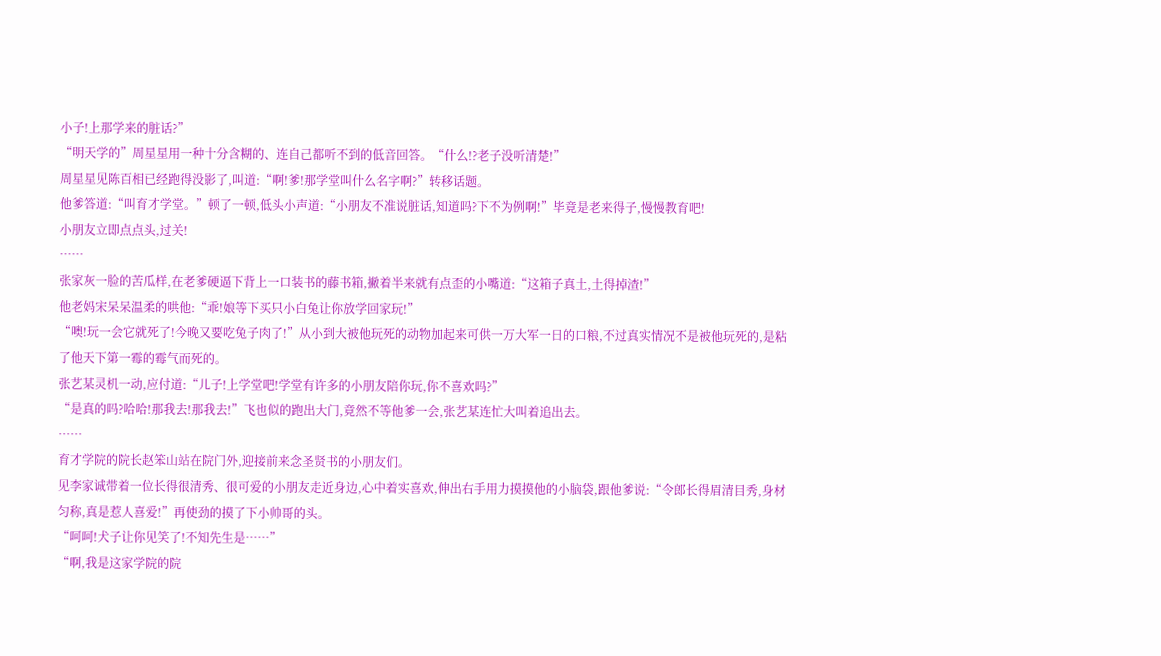小子!上那学来的脏话?”
“明天学的”周星星用一种十分含糊的、连自己都听不到的低音回答。“什么!?老子没听清楚!”
周星星见陈百相已经跑得没影了,叫道:“啊!爹!那学堂叫什么名字啊?”转移话题。
他爹答道:“叫育才学堂。”顿了一顿,低头小声道:“小朋友不准说脏话,知道吗?下不为例啊!”毕竟是老来得子,慢慢教育吧!
小朋友立即点点头,过关!
……
张家灰一脸的苦瓜样,在老爹硬逼下背上一口装书的藤书箱,撇着半来就有点歪的小嘴道:“这箱子真土,土得掉渣!”
他老妈宋呆呆温柔的哄他:“乖!娘等下买只小白兔让你放学回家玩!”
“噢!玩一会它就死了!今晚又要吃兔子肉了!”从小到大被他玩死的动物加起来可供一万大军一日的口粮,不过真实情况不是被他玩死的,是粘了他天下第一霉的霉气而死的。
张艺某灵机一动,应付道:“儿子!上学堂吧!学堂有许多的小朋友陪你玩,你不喜欢吗?”
“是真的吗?哈哈!那我去!那我去!”飞也似的跑出大门,竟然不等他爹一会,张艺某连忙大叫着追出去。
……
育才学院的院长赵笨山站在院门外,迎接前来念圣贤书的小朋友们。
见李家诚带着一位长得很清秀、很可爱的小朋友走近身边,心中着实喜欢,伸出右手用力摸摸他的小脑袋,跟他爹说:“令郎长得眉清目秀,身材匀称,真是惹人喜爱!”再使劲的摸了下小帅哥的头。
“呵呵!犬子让你见笑了!不知先生是……”
“啊,我是这家学院的院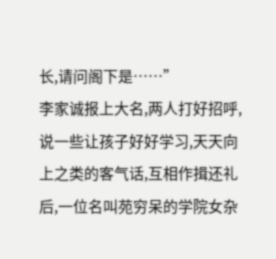长,请问阁下是……”
李家诚报上大名,两人打好招呼,说一些让孩子好好学习,天天向上之类的客气话,互相作揖还礼后,一位名叫苑穷呆的学院女杂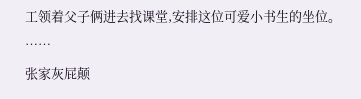工领着父子俩进去找课堂,安排这位可爱小书生的坐位。
……
张家灰屁颠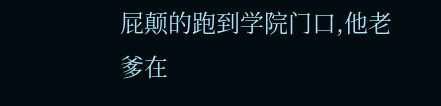屁颠的跑到学院门口,他老爹在